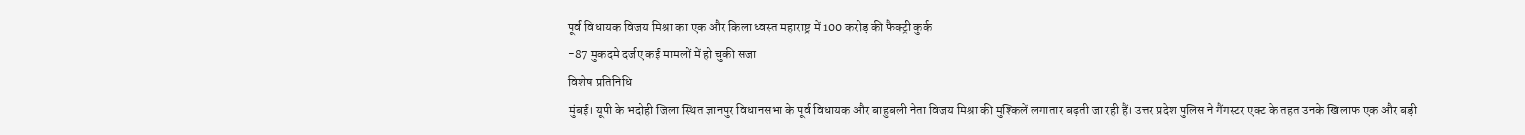पूर्व विधायक विजय मिश्रा का एक और किला ध्वस्त महाराष्ट्र में 100 करोड़ की फैक्ट्री कुर्क
-87 मुकदमे दर्जए कई मामलों में हो चुकी सजा
विशेष प्रतिनिधि
मुंबई। यूपी के भदोही जिला स्थित ज्ञानपुर विधानसभा के पूर्व विधायक और बाहुबली नेता विजय मिश्रा की मुश्किलें लगातार बढ़ती जा रही हैं। उत्तर प्रदेश पुलिस ने गैंगस्टर एक्ट के तहत उनके खिलाफ एक और बड़ी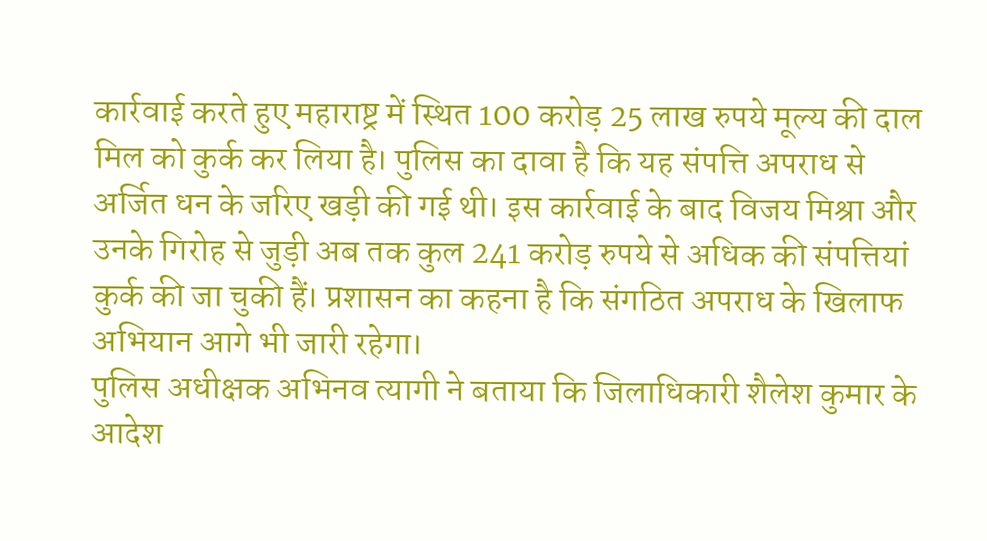कार्रवाई करते हुए महाराष्ट्र में स्थित 100 करोड़ 25 लाख रुपये मूल्य की दाल मिल को कुर्क कर लिया है। पुलिस का दावा है कि यह संपत्ति अपराध से अर्जित धन के जरिए खड़ी की गई थी। इस कार्रवाई के बाद विजय मिश्रा और उनके गिरोह से जुड़ी अब तक कुल 241 करोड़ रुपये से अधिक की संपत्तियां कुर्क की जा चुकी हैं। प्रशासन का कहना है कि संगठित अपराध के खिलाफ अभियान आगे भी जारी रहेगा।
पुलिस अधीक्षक अभिनव त्यागी ने बताया कि जिलाधिकारी शैलेश कुमार के आदेश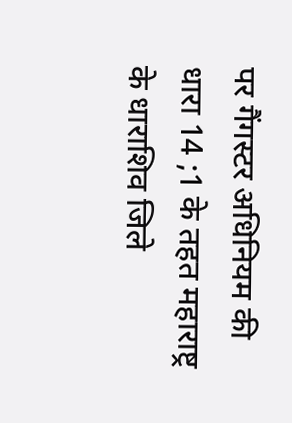पर गैंगस्टर अधिनियम की धारा 14 ;1 के तहत महाराष्ट्र के धाराशिव जिले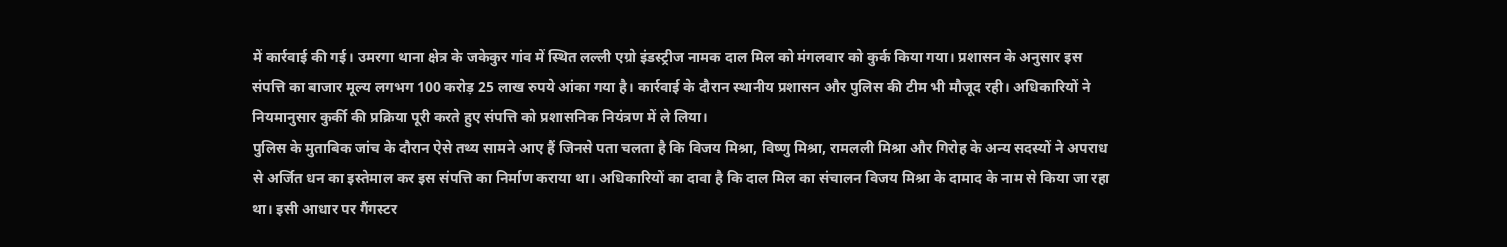में कार्रवाई की गई। उमरगा थाना क्षेत्र के जकेकुर गांव में स्थित लल्ली एग्रो इंडस्ट्रीज नामक दाल मिल को मंगलवार को कुर्क किया गया। प्रशासन के अनुसार इस संपत्ति का बाजार मूल्य लगभग 100 करोड़ 25 लाख रुपये आंका गया है। कार्रवाई के दौरान स्थानीय प्रशासन और पुलिस की टीम भी मौजूद रही। अधिकारियों ने नियमानुसार कुर्की की प्रक्रिया पूरी करते हुए संपत्ति को प्रशासनिक नियंत्रण में ले लिया।
पुलिस के मुताबिक जांच के दौरान ऐसे तथ्य सामने आए हैं जिनसे पता चलता है कि विजय मिश्रा, विष्णु मिश्रा, रामलली मिश्रा और गिरोह के अन्य सदस्यों ने अपराध से अर्जित धन का इस्तेमाल कर इस संपत्ति का निर्माण कराया था। अधिकारियों का दावा है कि दाल मिल का संचालन विजय मिश्रा के दामाद के नाम से किया जा रहा था। इसी आधार पर गैंगस्टर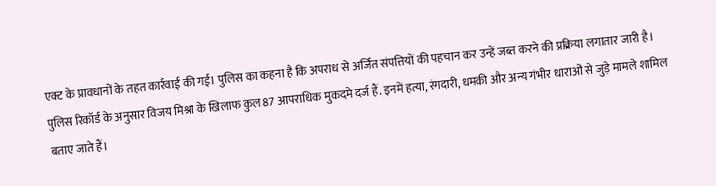एक्ट के प्रावधानों के तहत कार्रवाई की गई। पुलिस का कहना है कि अपराध से अर्जित संपत्तियों की पहचान कर उन्हें जब्त करने की प्रक्रिया लगातार जारी है।
पुलिस रिकॉर्ड के अनुसार विजय मिश्रा के खिलाफ कुल 87 आपराधिक मुकदमे दर्ज हैं. इनमें हत्या, रंगदारी, धमकी और अन्य गंभीर धाराओं से जुड़े मामले शामिल बताए जाते हैं।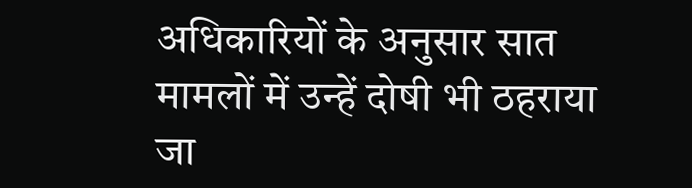अधिकारियों के अनुसार सात मामलों में उन्हें दोषी भी ठहराया जा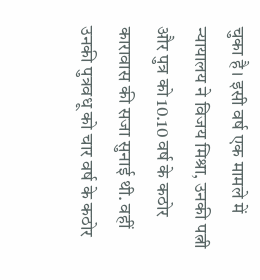चुका है। इसी वर्ष एक मामले में न्यायालय ने विजय मिश्रा, उनकी पत्नी और पुत्र को 10.10 वर्ष के कठोर कारावास की सजा सुनाई थी. वहीं उनकी पुत्रवधू को चार वर्ष के कठोर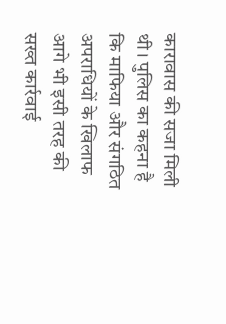कारावास की सजा मिली थी। पुलिस का कहना है कि माफिया और संगठित अपराधियों के खिलाफ आगे भी इसी तरह की सख्त कार्रवाई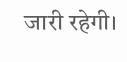जारी रहेगी।